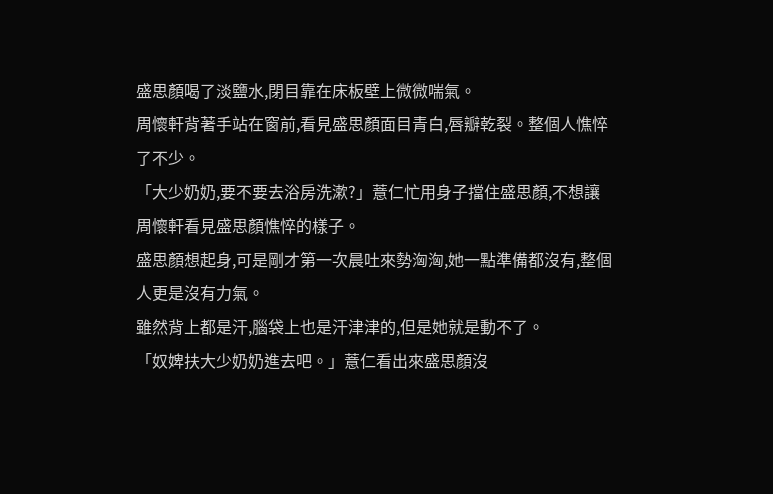盛思顏喝了淡鹽水,閉目靠在床板壁上微微喘氣。
周懷軒背著手站在窗前,看見盛思顏面目青白,唇瓣乾裂。整個人憔悴了不少。
「大少奶奶,要不要去浴房洗漱?」薏仁忙用身子擋住盛思顏,不想讓周懷軒看見盛思顏憔悴的樣子。
盛思顏想起身,可是剛才第一次晨吐來勢洶洶,她一點準備都沒有,整個人更是沒有力氣。
雖然背上都是汗,腦袋上也是汗津津的,但是她就是動不了。
「奴婢扶大少奶奶進去吧。」薏仁看出來盛思顏沒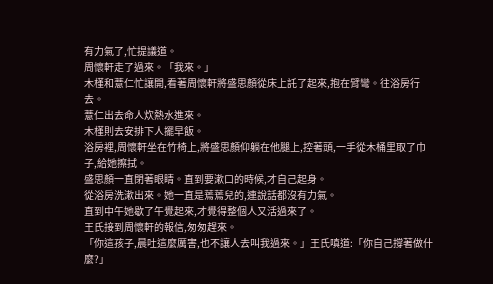有力氣了,忙提議道。
周懷軒走了過來。「我來。」
木槿和薏仁忙讓開,看著周懷軒將盛思顏從床上託了起來,抱在臂彎。往浴房行去。
薏仁出去命人炊熱水進來。
木槿則去安排下人擺早飯。
浴房裡,周懷軒坐在竹椅上,將盛思顏仰躺在他腿上,控著頭,一手從木桶里取了巾子,給她擦拭。
盛思顏一直閉著眼睛。直到要漱口的時候,才自己起身。
從浴房洗漱出來。她一直是蔫蔫兒的,連說話都沒有力氣。
直到中午她歇了午覺起來,才覺得整個人又活過來了。
王氏接到周懷軒的報信,匆匆趕來。
「你這孩子,晨吐這麼厲害,也不讓人去叫我過來。」王氏嗔道:「你自己撐著做什麼?」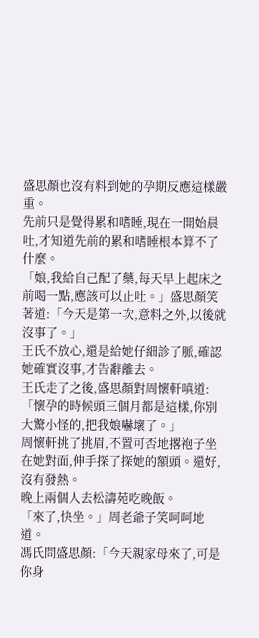盛思顏也沒有料到她的孕期反應這樣嚴重。
先前只是覺得累和嗜睡,現在一開始晨吐,才知道先前的累和嗜睡根本算不了什麼。
「娘,我給自己配了藥,每天早上起床之前喝一點,應該可以止吐。」盛思顏笑著道:「今天是第一次,意料之外,以後就沒事了。」
王氏不放心,還是給她仔細診了脈,確認她確實沒事,才告辭離去。
王氏走了之後,盛思顏對周懷軒嗔道:「懷孕的時候頭三個月都是這樣,你別大驚小怪的,把我娘嚇壞了。」
周懷軒挑了挑眉,不置可否地撂袍子坐在她對面,伸手探了探她的額頭。還好,沒有發熱。
晚上兩個人去松濤苑吃晚飯。
「來了,快坐。」周老爺子笑呵呵地道。
馮氏問盛思顏:「今天親家母來了,可是你身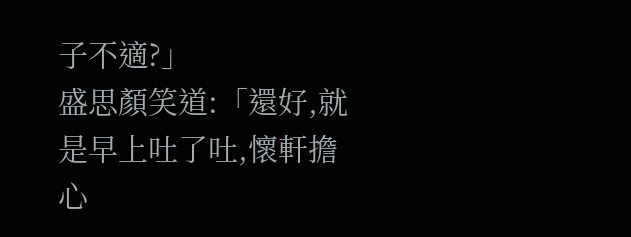子不適?」
盛思顏笑道:「還好,就是早上吐了吐,懷軒擔心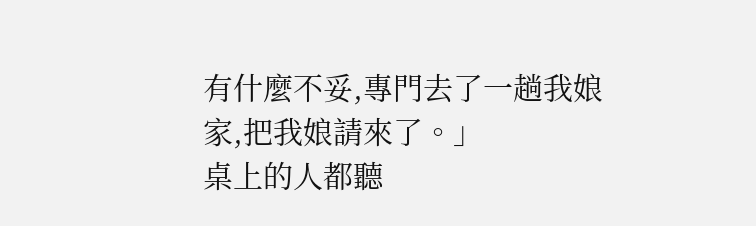有什麼不妥,專門去了一趟我娘家,把我娘請來了。」
桌上的人都聽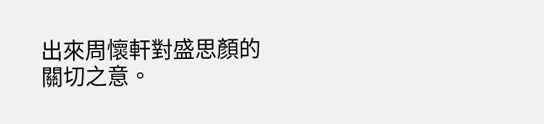出來周懷軒對盛思顏的關切之意。